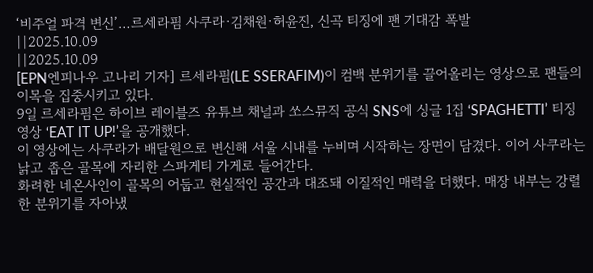‘비주얼 파격 변신’…르세라핌 사쿠라·김채원·허윤진, 신곡 티징에 팬 기대감 폭발
||2025.10.09
||2025.10.09
[EPN엔피나우 고나리 기자] 르세라핌(LE SSERAFIM)이 컴백 분위기를 끌어올리는 영상으로 팬들의 이목을 집중시키고 있다.
9일 르세라핌은 하이브 레이블즈 유튜브 채널과 쏘스뮤직 공식 SNS에 싱글 1집 ‘SPAGHETTI’ 티징 영상 ‘EAT IT UP!’을 공개했다.
이 영상에는 사쿠라가 배달원으로 변신해 서울 시내를 누비며 시작하는 장면이 담겼다. 이어 사쿠라는 낡고 좁은 골목에 자리한 스파게티 가게로 들어간다.
화려한 네온사인이 골목의 어둡고 현실적인 공간과 대조돼 이질적인 매력을 더했다. 매장 내부는 강렬한 분위기를 자아냈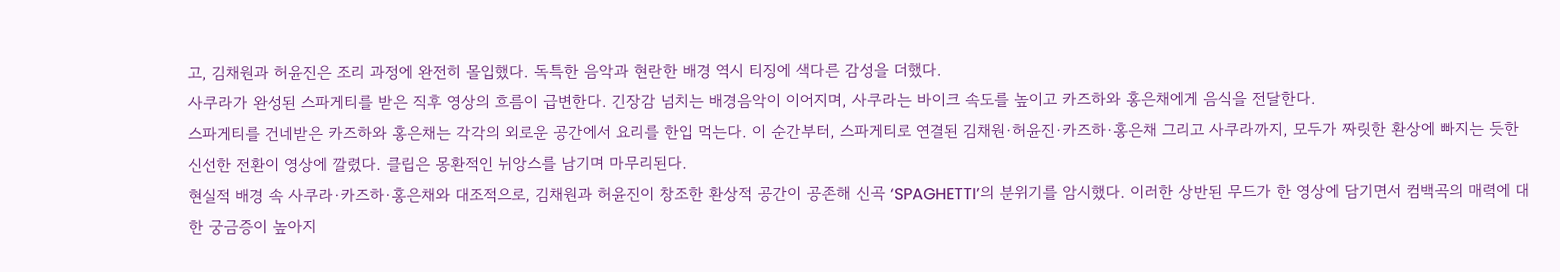고, 김채원과 허윤진은 조리 과정에 완전히 몰입했다. 독특한 음악과 현란한 배경 역시 티징에 색다른 감성을 더했다.
사쿠라가 완성된 스파게티를 받은 직후 영상의 흐름이 급변한다. 긴장감 넘치는 배경음악이 이어지며, 사쿠라는 바이크 속도를 높이고 카즈하와 홍은채에게 음식을 전달한다.
스파게티를 건네받은 카즈하와 홍은채는 각각의 외로운 공간에서 요리를 한입 먹는다. 이 순간부터, 스파게티로 연결된 김채원·허윤진·카즈하·홍은채 그리고 사쿠라까지, 모두가 짜릿한 환상에 빠지는 듯한 신선한 전환이 영상에 깔렸다. 클립은 몽환적인 뉘앙스를 남기며 마무리된다.
현실적 배경 속 사쿠라·카즈하·홍은채와 대조적으로, 김채원과 허윤진이 창조한 환상적 공간이 공존해 신곡 ‘SPAGHETTI’의 분위기를 암시했다. 이러한 상반된 무드가 한 영상에 담기면서 컴백곡의 매력에 대한 궁금증이 높아지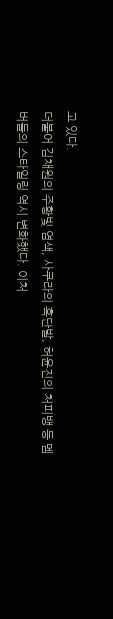고 있다.
더불어 김채원의 주황빛 염색, 사쿠라의 흑단발, 허윤진의 처피뱅 등 멤버들의 스타일링 역시 변화했다. 이처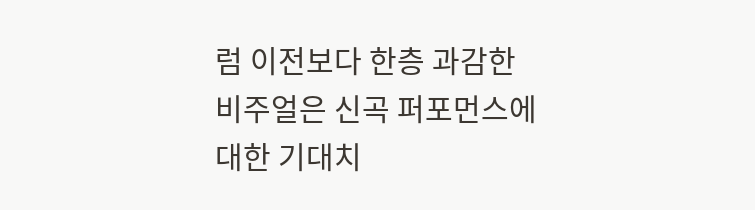럼 이전보다 한층 과감한 비주얼은 신곡 퍼포먼스에 대한 기대치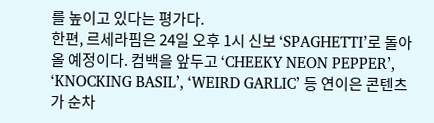를 높이고 있다는 평가다.
한편, 르세라핌은 24일 오후 1시 신보 ‘SPAGHETTI’로 돌아올 예정이다. 컴백을 앞두고 ‘CHEEKY NEON PEPPER’, ‘KNOCKING BASIL’, ‘WEIRD GARLIC’ 등 연이은 콘텐츠가 순차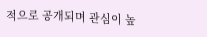적으로 공개되며 관심이 높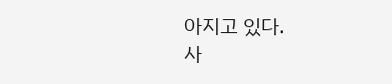아지고 있다.
사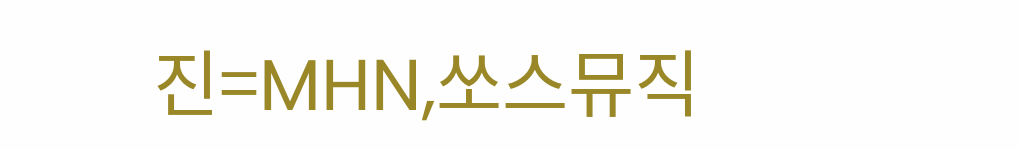진=MHN,쏘스뮤직